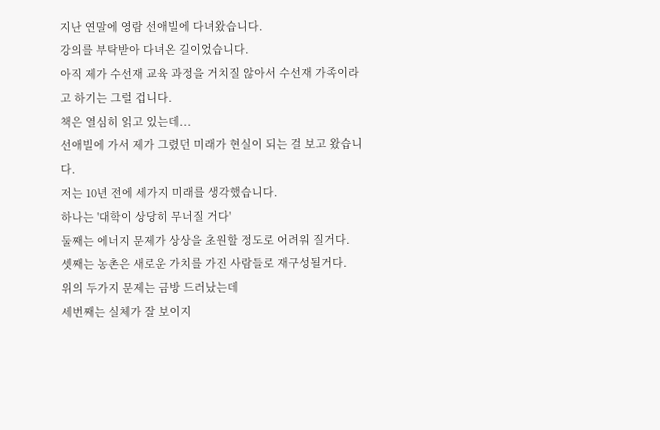지난 연말에 영람 선애빌에 다녀왔습니다.
강의를 부탁받아 다녀온 길이었습니다.
아직 제가 수선재 교육 과정을 거치질 않아서 수선재 가족이라고 하기는 그럴 겁니다.
책은 열심히 읽고 있는데...
선애빌에 가서 제가 그렸던 미래가 현실이 되는 걸 보고 왔습니다.
저는 10년 전에 세가지 미래를 생각했습니다.
하나는 '대학이 상당히 무너질 거다'
둘째는 에너지 문제가 상상을 초원할 정도로 어려워 질거다.
셋째는 농촌은 새로운 가치를 가진 사람들로 재구성될거다.
위의 두가지 문제는 금방 드러났는데
세번째는 실체가 잘 보이지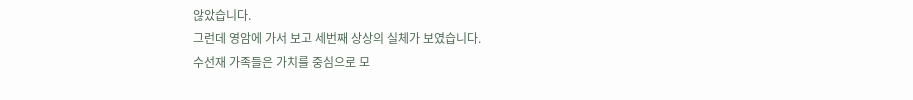않았습니다.
그런데 영암에 가서 보고 세번째 상상의 실체가 보였습니다.
수선재 가족들은 가치를 중심으로 모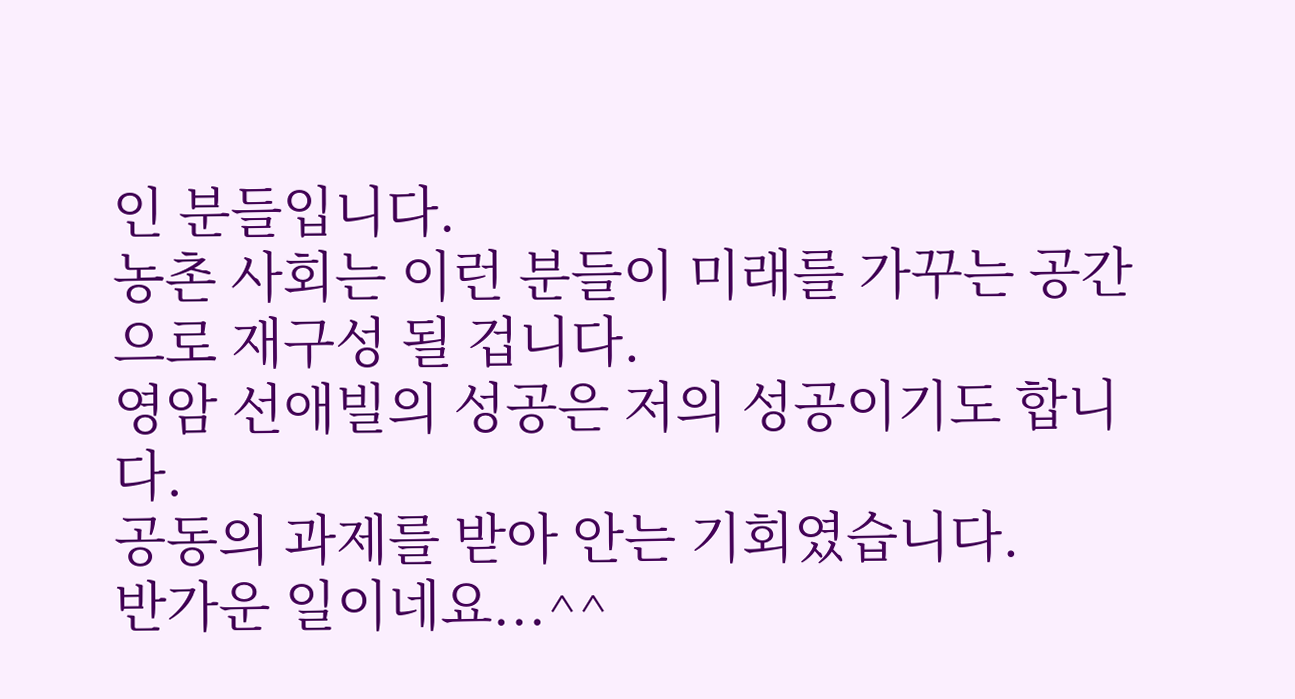인 분들입니다.
농촌 사회는 이런 분들이 미래를 가꾸는 공간으로 재구성 될 겁니다.
영암 선애빌의 성공은 저의 성공이기도 합니다.
공동의 과제를 받아 안는 기회였습니다.
반가운 일이네요...^^